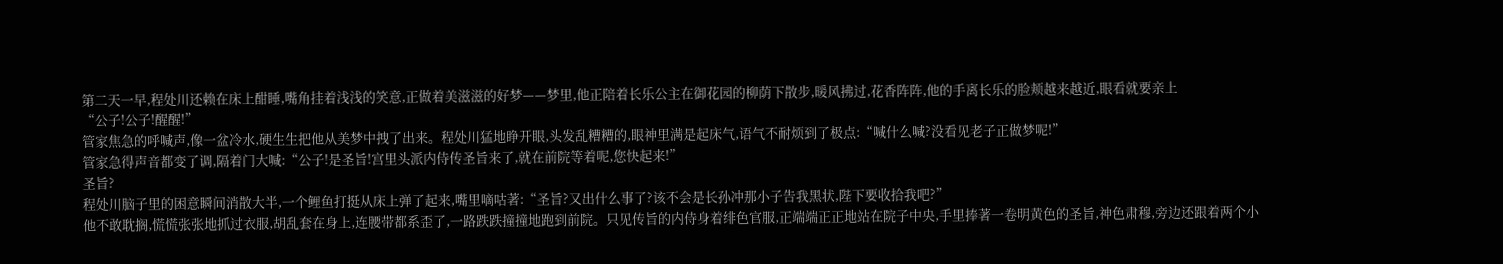第二天一早,程处川还赖在床上酣睡,嘴角挂着浅浅的笑意,正做着美滋滋的好梦——梦里,他正陪着长乐公主在御花园的柳荫下散步,暖风拂过,花香阵阵,他的手离长乐的脸颊越来越近,眼看就要亲上
“公子!公子!醒醒!”
管家焦急的呼喊声,像一盆冷水,硬生生把他从美梦中拽了出来。程处川猛地睁开眼,头发乱糟糟的,眼神里满是起床气,语气不耐烦到了极点:“喊什么喊?没看见老子正做梦呢!”
管家急得声音都变了调,隔着门大喊:“公子!是圣旨!宫里头派内侍传圣旨来了,就在前院等着呢,您快起来!”
圣旨?
程处川脑子里的困意瞬间消散大半,一个鲤鱼打挺从床上弹了起来,嘴里嘀咕著:“圣旨?又出什么事了?该不会是长孙冲那小子告我黑状,陛下要收拾我吧?”
他不敢耽搁,慌慌张张地抓过衣服,胡乱套在身上,连腰带都系歪了,一路跌跌撞撞地跑到前院。只见传旨的内侍身着绯色官服,正端端正正地站在院子中央,手里捧著一卷明黄色的圣旨,神色肃穆,旁边还跟着两个小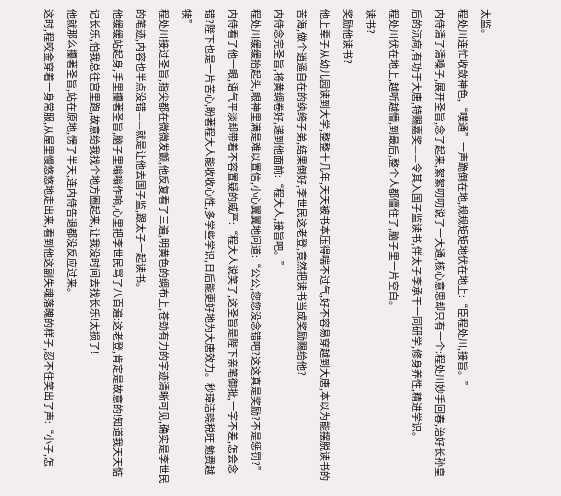太监。
程处川连忙收敛神色,“噗通”一声跪倒在地,规规矩矩地伏在地上:“臣程处川,接旨。”
内侍清了清嗓子,展开圣旨,念了起来,絮絮叨叨说了一大通,核心意思却只有一个:程处川妙手回春,治好长孙皇后的沉疴,有功于大唐,特赐嘉奖——令其入国子监读书,伴太子李承干一同研学,修身养性,精进学识。
程处川伏在地上,越听越懵,到最后,整个人都僵住了,脑子里一片空白。
读书?
奖励他读书?
他上辈子从幼儿园读到大学,整整十几年,天天被书本压得喘不过气,好不容易穿越到大唐,本以为能摆脱读书的苦海,做个逍遥自在的纨绔子弟,结果倒好,李世民这老登,竟然把读书当成奖励赐给他?
内侍念完圣旨,将黄绸卷好,递到他面前:“程大人,接旨吧。”
程处川缓缓抬起头,眼神里满是难以置信,小心翼翼地问道:“公公,您您没念错吧?这这真是奖励?不是惩罚?”
内侍看了他一眼,语气平淡却带着不容置疑的威严:“程大人说笑了,这圣旨是陛下亲笔御批,一字不差,怎会念错?陛下也是一片苦心,盼著程大人能收收心性,多学些学识,日后能更好地为大唐效力。秒璋洁晓税旺 勉费越犊”
程处川接过圣旨,指尖都在微微发颤,他反复看了三遍,明黄色的绸布上,苍劲有力的字迹清晰可见,确实是李世民的笔迹,内容也半点没错——就是让他去国子监,跟太子一起读书。
他缓缓站起身,手里攥著圣旨,脑子里嗡嗡作响,心里把李世民骂了八百遍:这老登,肯定是故意的!知道我天天惦记长乐,怕我总往宫里跑,故意给我找个地方圈起来,让我没时间去找长乐!太损了!
他就那么攥著圣旨,站在原地,愣了半天,连内侍告退都没反应过来。
这时,程咬金穿着一身常服,从屋里慢悠悠地走出来,看到他这副失魂落魄的样子,忍不住笑出了声:“小子,怎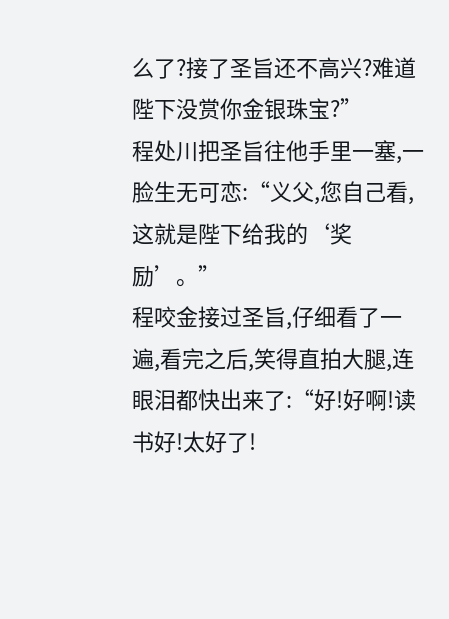么了?接了圣旨还不高兴?难道陛下没赏你金银珠宝?”
程处川把圣旨往他手里一塞,一脸生无可恋:“义父,您自己看,这就是陛下给我的‘奖励’。”
程咬金接过圣旨,仔细看了一遍,看完之后,笑得直拍大腿,连眼泪都快出来了:“好!好啊!读书好!太好了!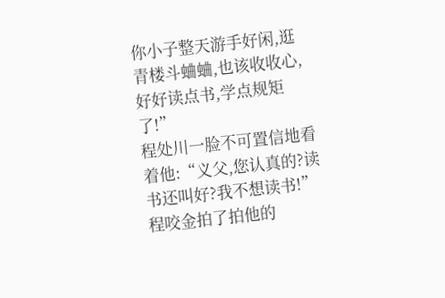你小子整天游手好闲,逛青楼斗蛐蛐,也该收收心,好好读点书,学点规矩了!”
程处川一脸不可置信地看着他:“义父,您认真的?读书还叫好?我不想读书!”
程咬金拍了拍他的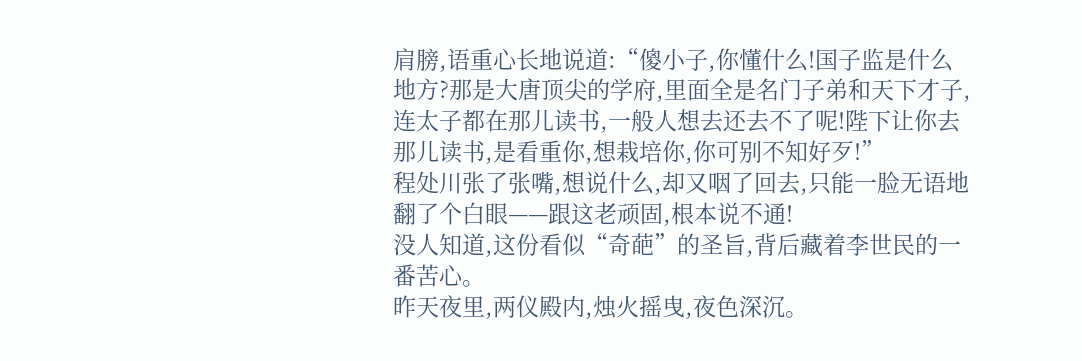肩膀,语重心长地说道:“傻小子,你懂什么!国子监是什么地方?那是大唐顶尖的学府,里面全是名门子弟和天下才子,连太子都在那儿读书,一般人想去还去不了呢!陛下让你去那儿读书,是看重你,想栽培你,你可别不知好歹!”
程处川张了张嘴,想说什么,却又咽了回去,只能一脸无语地翻了个白眼——跟这老顽固,根本说不通!
没人知道,这份看似“奇葩”的圣旨,背后藏着李世民的一番苦心。
昨天夜里,两仪殿内,烛火摇曳,夜色深沉。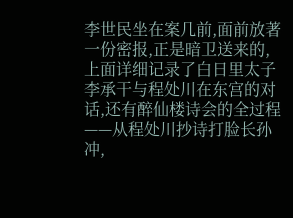李世民坐在案几前,面前放著一份密报,正是暗卫送来的,上面详细记录了白日里太子李承干与程处川在东宫的对话,还有醉仙楼诗会的全过程——从程处川抄诗打脸长孙冲,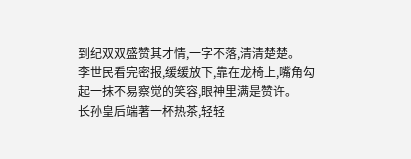到纪双双盛赞其才情,一字不落,清清楚楚。
李世民看完密报,缓缓放下,靠在龙椅上,嘴角勾起一抹不易察觉的笑容,眼神里满是赞许。
长孙皇后端著一杯热茶,轻轻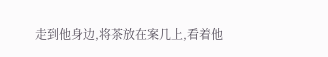走到他身边,将茶放在案几上,看着他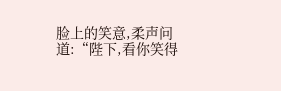脸上的笑意,柔声问道:“陛下,看你笑得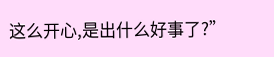这么开心,是出什么好事了?”